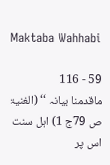Maktaba Wahhabi

59 - 116
ماقدمنا بیانہ ‘‘ (الغنیۃ ص 79ج 1) اہل سنت اس پر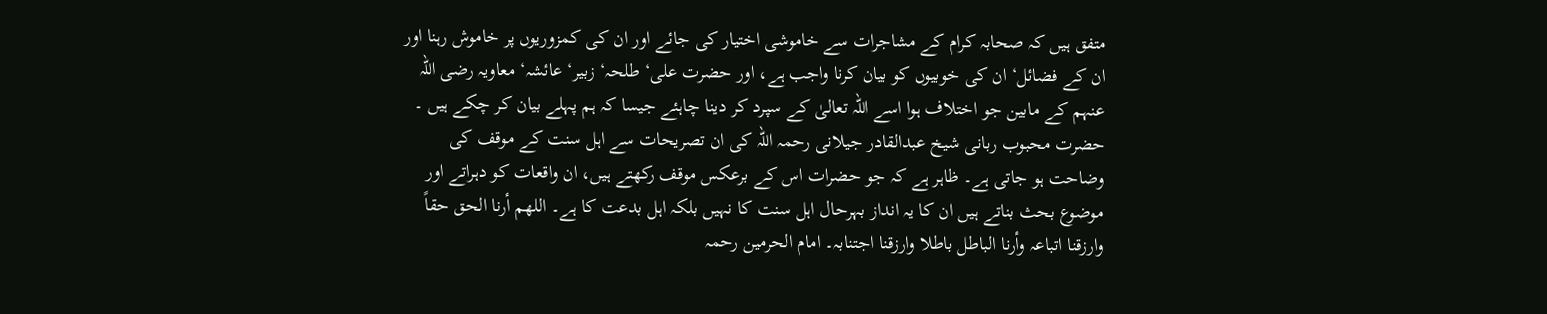متفق ہیں کہ صحابہ کرام کے مشاجرات سے خاموشی اختیار کی جائے اور ان کی کمزوریوں پر خاموش رہنا اور ان کے فضائل‘ ان کی خوبیوں کو بیان کرنا واجب ہے، اور حضرت علی‘ طلحہ‘ زبیر‘ عائشہ‘ معاویہ رضی اللہ عنہم کے مابین جو اختلاف ہوا اسے اللہ تعالیٰ کے سپرد کر دینا چاہئے جیسا کہ ہم پہلے بیان کر چکے ہیں ۔ حضرت محبوب ربانی شیخ عبدالقادر جیلانی رحمہ اللہ کی ان تصریحات سے اہل سنت کے موقف کی وضاحت ہو جاتی ہے۔ ظاہر ہے کہ جو حضرات اس کے برعکس موقف رکھتے ہیں، ان واقعات کو دہراتے اور موضوع بحث بناتے ہیں ان کا یہ انداز بہرحال اہل سنت کا نہیں بلکہ اہل بدعت کا ہے۔ اللھم أرنا الحق حقاً وارزقنا اتباعہ وأرنا الباطل باطلا وارزقنا اجتنابہ۔ امام الحرمین رحمہ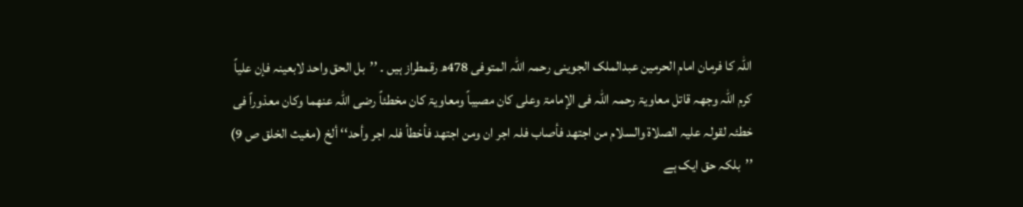اللہ کا فرمان امام الحرمین عبدالملک الجوینی رحمہ اللہ المتوفی 478ھ رقمطراز ہیں ۔ ’’بل الحق واحد لابعینہ فإن علیاً کرم اللّٰہ وجھہ قاتل معاویۃ رحمہ اللّٰہ فی الإمامۃ وعلی کان مصیباً ومعاویۃ کان مخطئاً رضی اللّٰہ عنھما وکان معذوراً فی خطئہ لقولہ علیہ الصلاۃ والسلام من اجتھد فأصاب فلہ اجر ان ومن اجتھد فأخطأ فلہ اجر وأحد‘‘ ألخ (مغیث الخلق ص 9) ’’بلکہ حق ایک ہے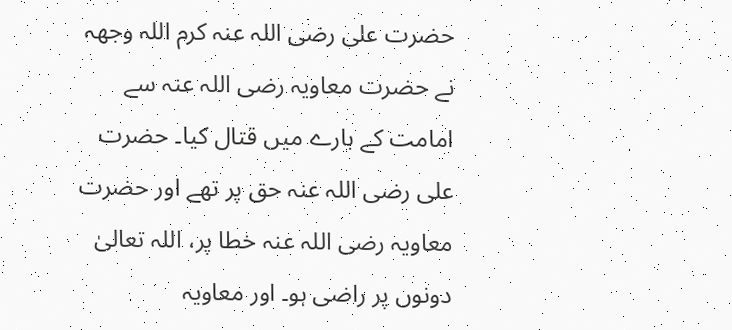حضرت علی رضی اللہ عنہ کرم اللہ وجھہ نے حضرت معاویہ رضی اللہ عنہ سے امامت کے بارے میں قتال کیا۔ حضرت علی رضی اللہ عنہ حق پر تھے اور حضرت معاویہ رضی اللہ عنہ خطا پر، اللہ تعالیٰ دونوں پر راضی ہو۔ اور معاویہ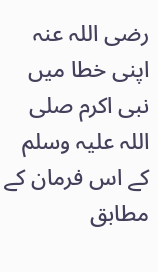رضی اللہ عنہ اپنی خطا میں نبی اکرم صلی اللہ علیہ وسلم کے اس فرمان کے مطابق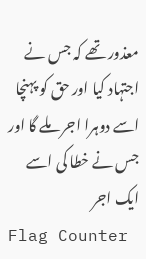معذور تھے کہ جس نے اجتہاد کیا اور حق کو پہنچا اسے دوہرا اجر ملے گا اور جس نے خطا کی اسے ایک اجر
Flag Counter